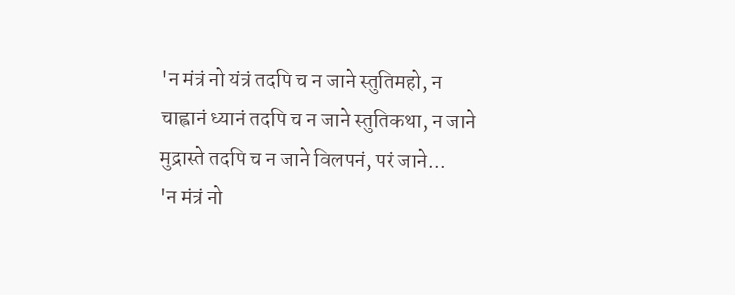'न मंत्रं नो यंत्रं तदपि च न जाने स्तुतिमहो, न चाह्वानं ध्यानं तदपि च न जाने स्तुतिकथा, न जाने मुद्रास्ते तदपि च न जाने विलपनं, परं जाने...
'न मंत्रं नो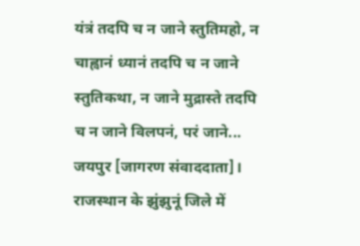यंत्रं तदपि च न जाने स्तुतिमहो, न चाह्वानं ध्यानं तदपि च न जाने स्तुतिकथा, न जाने मुद्रास्ते तदपि च न जाने विलपनं, परं जाने...
जयपुर [जागरण संवाददाता]। राजस्थान के झुंझुनूं जिले में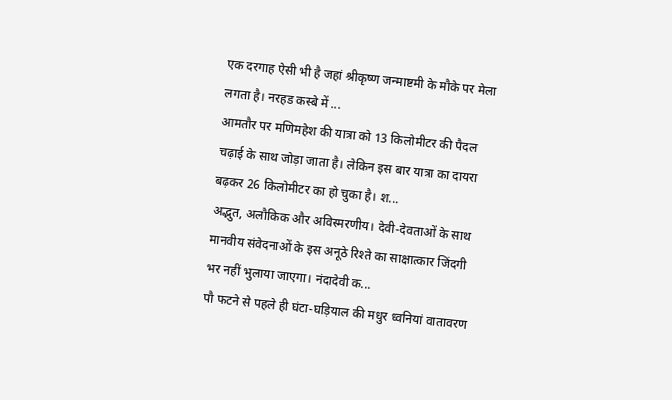एक दरगाह ऐसी भी है जहां श्रीकृष्ण जन्माष्टमी के मौके पर मेला लगता है। नरहड कस्बे में ...
आमतौर पर मणिमहेश की यात्रा को 13 किलोमीटर की पैदल चढ़ाई के साथ जोड़ा जाता है। लेकिन इस बार यात्रा का दायरा बढ़कर 26 किलोमीटर का हो चुका है। श...
अद्भुत, अलौकिक और अविस्मरणीय। देवी-देवताओं के साथ मानवीय संवेदनाओं के इस अनूठे रिश्ते का साक्षात्कार जिंदगी भर नहीं भुलाया जाएगा। नंदादेवी क...
पौ फटने से पहले ही घंटा-घड़ियाल की मधुर ध्वनियां वातावरण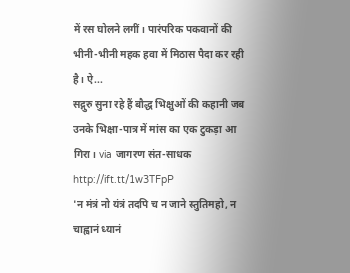में रस घोलने लगीं। पारंपरिक पकवानों की भीनी-भीनी महक हवा में मिठास पैदा कर रही है। ऐ...
सद्गुरु सुना रहे हैं बौद्ध भिक्षुओं की कहानी जब उनके भिक्षा-पात्र में मांस का एक टुकड़ा आ गिरा। via जागरण संत-साधक http://ift.tt/1w3TFpP
'न मंत्रं नो यंत्रं तदपि च न जाने स्तुतिमहो, न चाह्वानं ध्यानं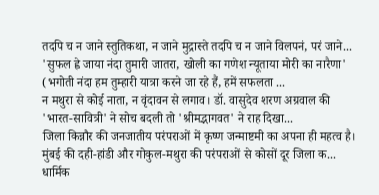तदपि च न जाने स्तुतिकथा, न जाने मुद्रास्ते तदपि च न जाने विलपनं, परं जाने...
'सुफल ह्वे जाया नंदा तुमारी जातरा, खोली का गणेश न्यूताया मोरी का नारैणा' (भगोती नंदा हम तुम्हारी यात्रा करने जा रहे हैं, हमें सफलता ...
न मथुरा से कोई नाता, न वृंदावन से लगाव। डॉ. वासुदेव शरण अग्रवाल की 'भारत-सावित्री' ने सोच बदली तो 'श्रीमद्भागवत' ने राह दिखा...
जिला किन्नौर की जनजातीय परंपराओं में कृष्ण जन्माष्टमी का अपना ही महत्व है। मुंबई की दही-हांडी और गोकुल-मथुरा की परंपराओं से कोसों दूर जिला क...
धार्मिक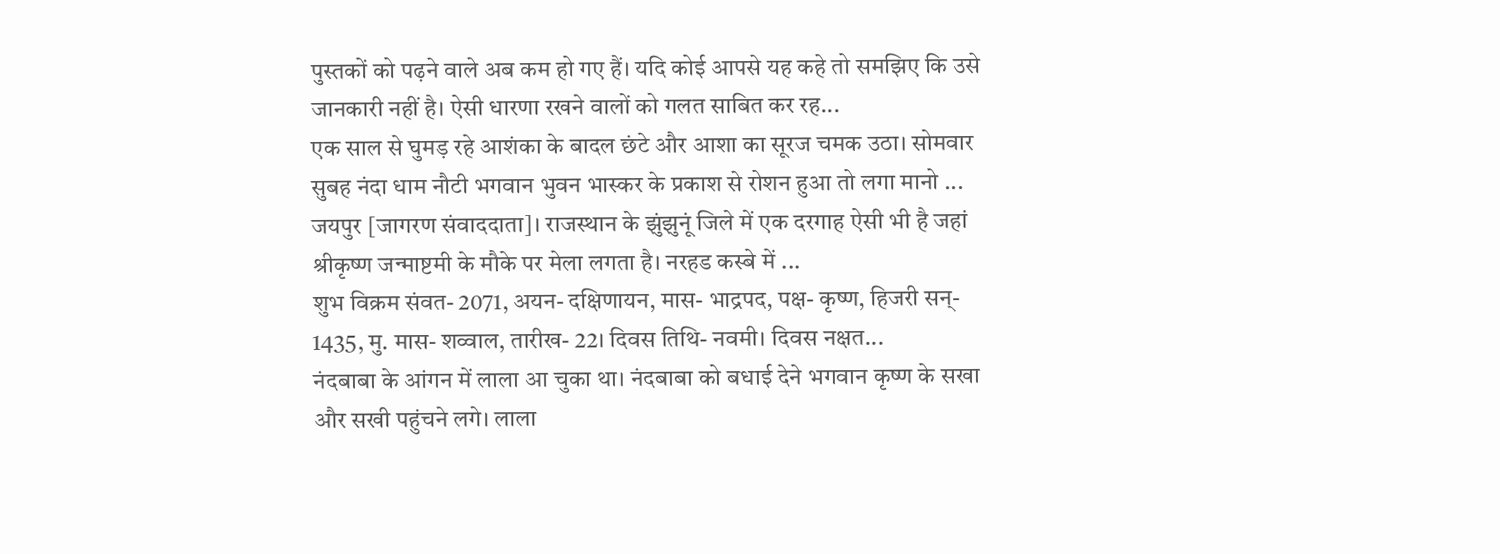पुस्तकों को पढ़ने वाले अब कम हो गए हैं। यदि कोई आपसे यह कहे तो समझिए कि उसे जानकारी नहीं है। ऐसी धारणा रखने वालों को गलत साबित कर रह...
एक साल से घुमड़ रहे आशंका के बादल छंटे और आशा का सूरज चमक उठा। सोमवार सुबह नंदा धाम नौटी भगवान भुवन भास्कर के प्रकाश से रोशन हुआ तो लगा मानो ...
जयपुर [जागरण संवाददाता]। राजस्थान के झुंझुनूं जिले में एक दरगाह ऐसी भी है जहां श्रीकृष्ण जन्माष्टमी के मौके पर मेला लगता है। नरहड कस्बे में ...
शुभ विक्रम संवत- 2071, अयन- दक्षिणायन, मास- भाद्रपद, पक्ष- कृष्ण, हिजरी सन्- 1435, मु. मास- शव्वाल, तारीख- 22। दिवस तिथि- नवमी। दिवस नक्षत...
नंदबाबा के आंगन में लाला आ चुका था। नंदबाबा को बधाई देने भगवान कृष्ण के सखा और सखी पहुंचने लगे। लाला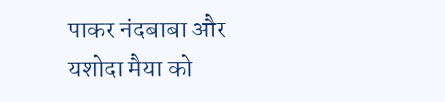पाकर नंदबाबा और यशोदा मैया को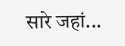सारे जहां...